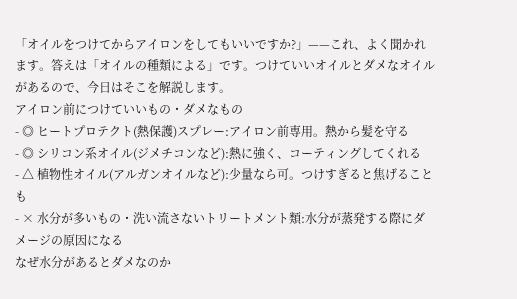「オイルをつけてからアイロンをしてもいいですか?」——これ、よく聞かれます。答えは「オイルの種類による」です。つけていいオイルとダメなオイルがあるので、今日はそこを解説します。
アイロン前につけていいもの・ダメなもの
- ◎ ヒートプロテクト(熱保護)スプレー:アイロン前専用。熱から髪を守る
- ◎ シリコン系オイル(ジメチコンなど):熱に強く、コーティングしてくれる
- △ 植物性オイル(アルガンオイルなど):少量なら可。つけすぎると焦げることも
- × 水分が多いもの・洗い流さないトリートメント類:水分が蒸発する際にダメージの原因になる
なぜ水分があるとダメなのか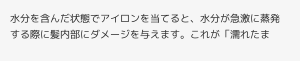水分を含んだ状態でアイロンを当てると、水分が急激に蒸発する際に髪内部にダメージを与えます。これが「濡れたま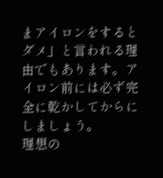まアイロンをするとダメ」と言われる理由でもあります。アイロン前には必ず完全に乾かしてからにしましょう。
理想の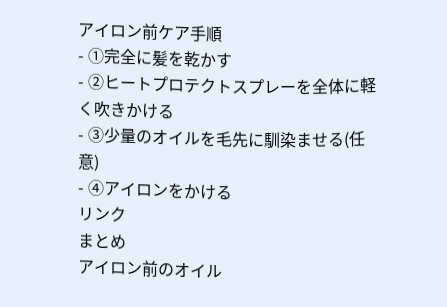アイロン前ケア手順
- ①完全に髪を乾かす
- ②ヒートプロテクトスプレーを全体に軽く吹きかける
- ③少量のオイルを毛先に馴染ませる(任意)
- ④アイロンをかける
リンク
まとめ
アイロン前のオイル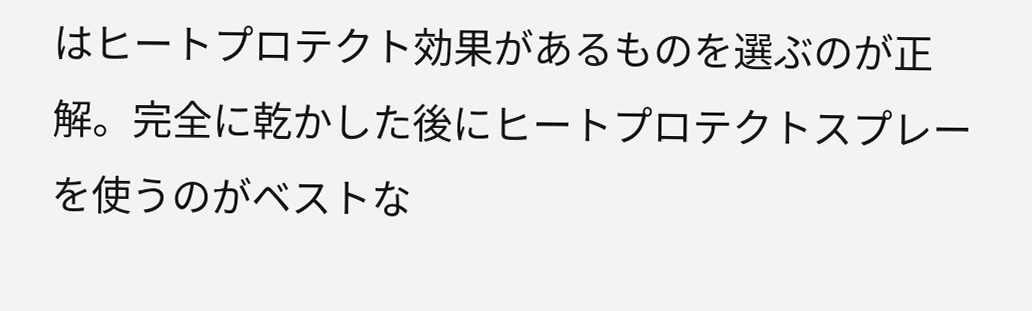はヒートプロテクト効果があるものを選ぶのが正解。完全に乾かした後にヒートプロテクトスプレーを使うのがベストな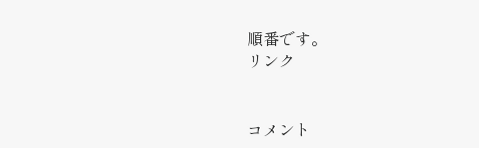順番です。
リンク


コメント